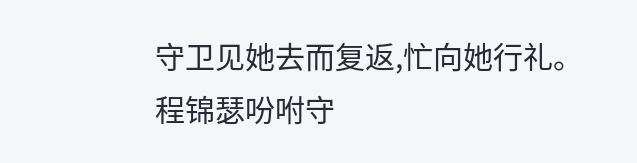守卫见她去而复返,忙向她行礼。
程锦瑟吩咐守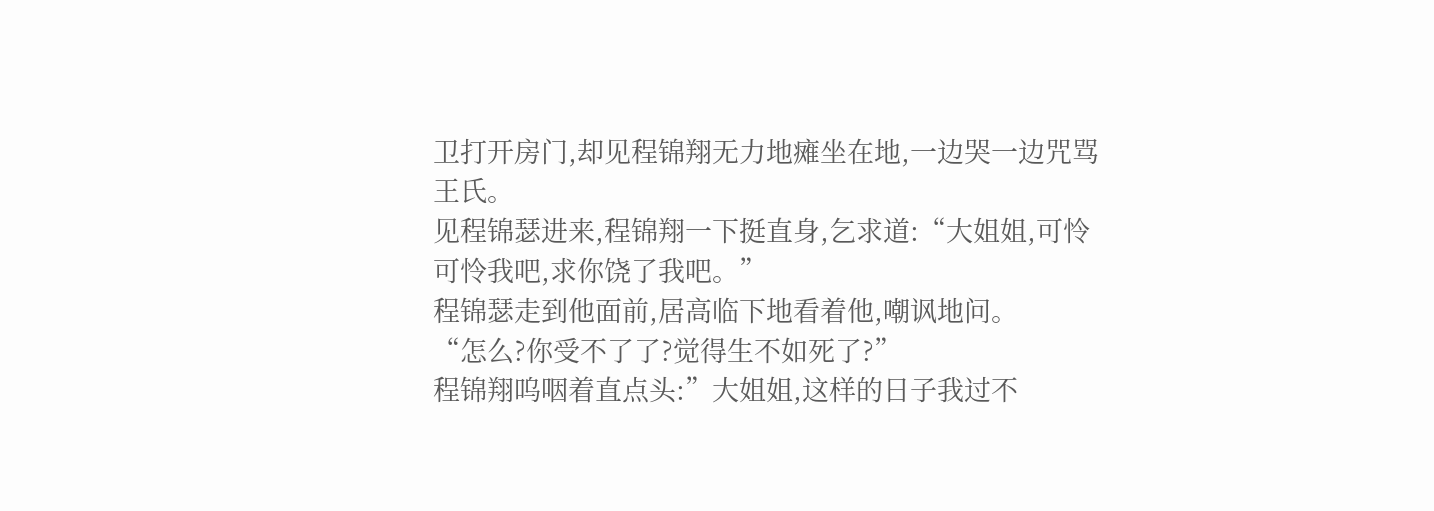卫打开房门,却见程锦翔无力地瘫坐在地,一边哭一边咒骂王氏。
见程锦瑟进来,程锦翔一下挺直身,乞求道:“大姐姐,可怜可怜我吧,求你饶了我吧。”
程锦瑟走到他面前,居高临下地看着他,嘲讽地问。
“怎么?你受不了了?觉得生不如死了?”
程锦翔呜咽着直点头:”大姐姐,这样的日子我过不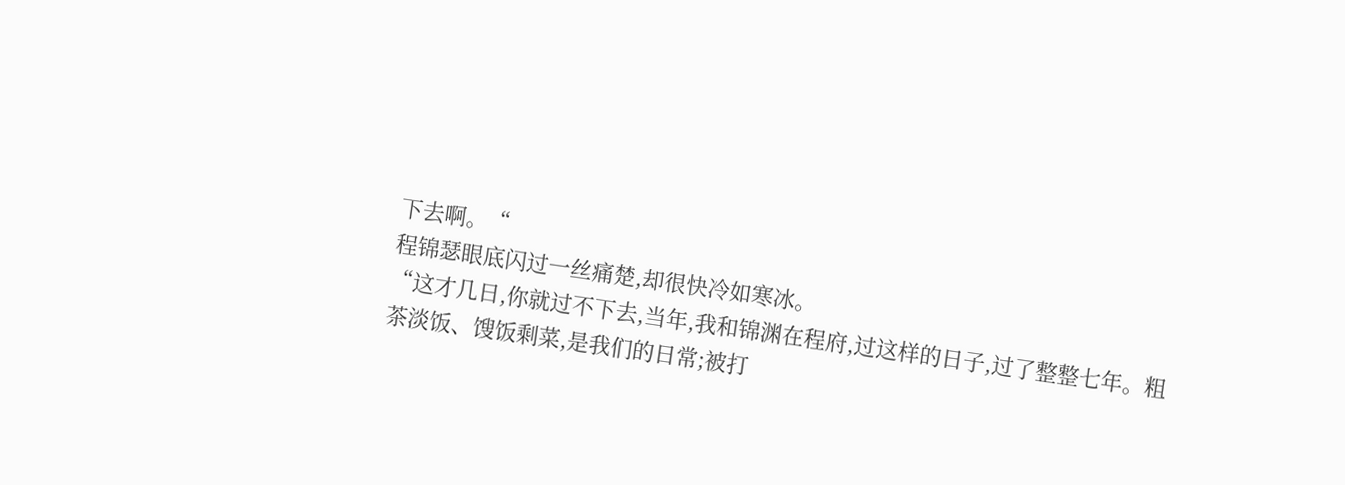下去啊。“
程锦瑟眼底闪过一丝痛楚,却很快冷如寒冰。
“这才几日,你就过不下去,当年,我和锦渊在程府,过这样的日子,过了整整七年。粗茶淡饭、馊饭剩菜,是我们的日常;被打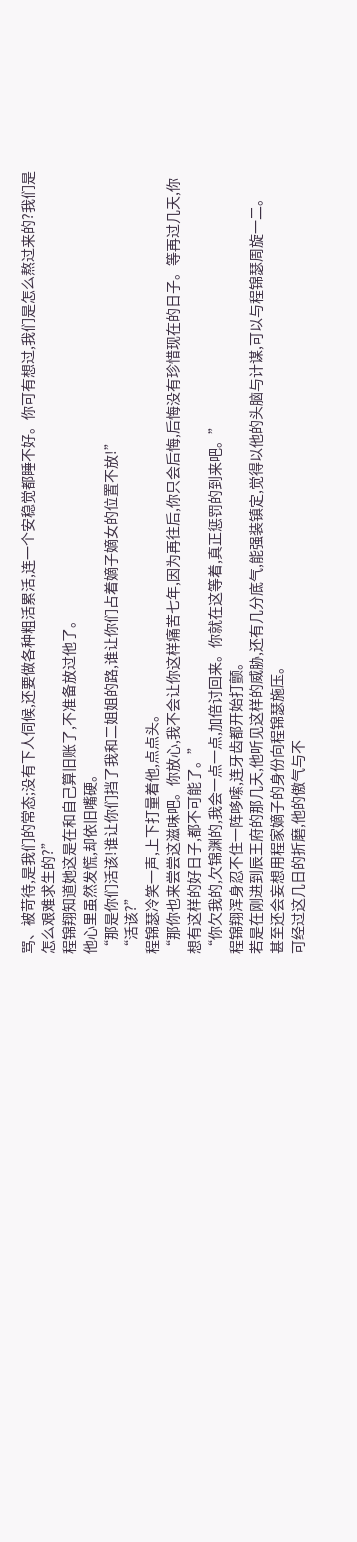骂、被苛待,是我们的常态;没有下人伺候,还要做各种粗活累活,连一个安稳觉都睡不好。你可有想过,我们是怎么熬过来的?我们是怎么艰难求生的?”
程锦翔知道她这是在和自己算旧账了,不准备放过他了。
他心里虽然发慌,却依旧嘴硬。
“那是你们活该!谁让你们挡了我和二姐姐的路,谁让你们占着嫡子嫡女的位置不放!”
“活该?”
程锦瑟冷笑一声,上下打量着他,点点头。
“那你也来尝尝这滋味吧。你放心,我不会让你这样痛苦七年,因为再往后,你只会后悔,后悔没有珍惜现在的日子。等再过几天,你想有这样的好日子,都不可能了。”
“你欠我的,欠锦渊的,我会一点一点,加倍讨回来。你就在这等着,真正惩罚的到来吧。”
程锦翔浑身忍不住一阵哆嗦,连牙齿都开始打颤。
若是在刚进到辰王府的那几天,他听见这样的威胁,还有几分底气,能强装镇定,觉得以他的头脑与计谋,可以与程锦瑟周旋一二。
甚至还会妄想用程家嫡子的身份向程锦瑟施压。
可经过这几日的折磨,他的傲气与不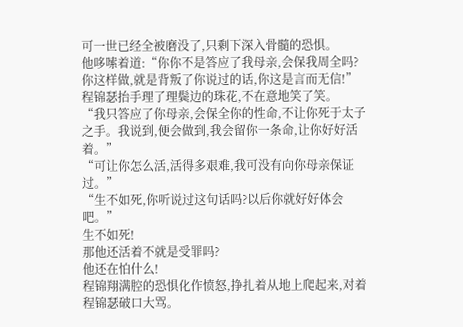可一世已经全被磨没了,只剩下深入骨髓的恐惧。
他哆嗦着道:“你你不是答应了我母亲,会保我周全吗?你这样做,就是背叛了你说过的话,你这是言而无信!”
程锦瑟抬手理了理鬓边的珠花,不在意地笑了笑。
“我只答应了你母亲,会保全你的性命,不让你死于太子之手。我说到,便会做到,我会留你一条命,让你好好活着。”
“可让你怎么活,活得多艰难,我可没有向你母亲保证过。”
“生不如死,你听说过这句话吗?以后你就好好体会吧。”
生不如死!
那他还活着不就是受罪吗?
他还在怕什么!
程锦翔满腔的恐惧化作愤怒,挣扎着从地上爬起来,对着程锦瑟破口大骂。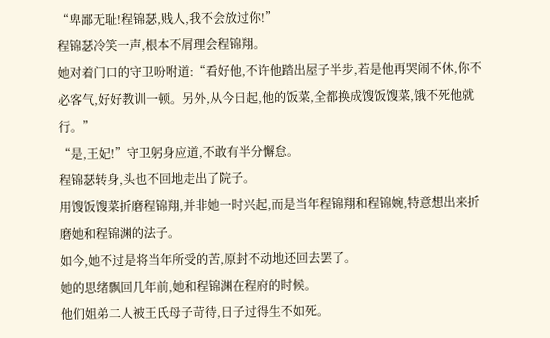“卑鄙无耻!程锦瑟,贱人,我不会放过你!”
程锦瑟冷笑一声,根本不屑理会程锦翔。
她对着门口的守卫吩咐道:“看好他,不许他踏出屋子半步,若是他再哭闹不休,你不必客气,好好教训一顿。另外,从今日起,他的饭菜,全都换成馊饭馊菜,饿不死他就行。”
“是,王妃!”守卫躬身应道,不敢有半分懈怠。
程锦瑟转身,头也不回地走出了院子。
用馊饭馊菜折磨程锦翔,并非她一时兴起,而是当年程锦翔和程锦婉,特意想出来折磨她和程锦渊的法子。
如今,她不过是将当年所受的苦,原封不动地还回去罢了。
她的思绪飘回几年前,她和程锦渊在程府的时候。
他们姐弟二人被王氏母子苛待,日子过得生不如死。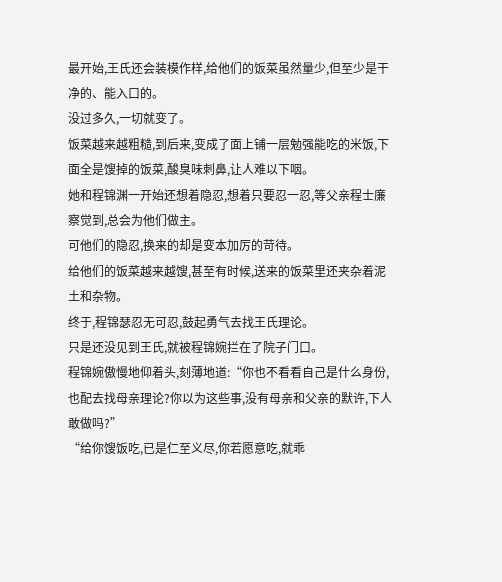最开始,王氏还会装模作样,给他们的饭菜虽然量少,但至少是干净的、能入口的。
没过多久,一切就变了。
饭菜越来越粗糙,到后来,变成了面上铺一层勉强能吃的米饭,下面全是馊掉的饭菜,酸臭味刺鼻,让人难以下咽。
她和程锦渊一开始还想着隐忍,想着只要忍一忍,等父亲程士廉察觉到,总会为他们做主。
可他们的隐忍,换来的却是变本加厉的苛待。
给他们的饭菜越来越馊,甚至有时候,送来的饭菜里还夹杂着泥土和杂物。
终于,程锦瑟忍无可忍,鼓起勇气去找王氏理论。
只是还没见到王氏,就被程锦婉拦在了院子门口。
程锦婉傲慢地仰着头,刻薄地道:“你也不看看自己是什么身份,也配去找母亲理论?你以为这些事,没有母亲和父亲的默许,下人敢做吗?”
“给你馊饭吃,已是仁至义尽,你若愿意吃,就乖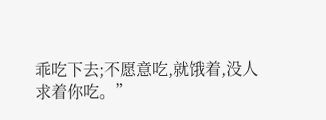乖吃下去;不愿意吃,就饿着,没人求着你吃。”